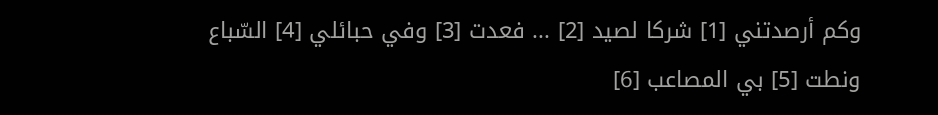وكم أرصدتني [1] شركا لصيد [2] ... فعدت [3] وفي حبائلي [4] السّباع
ونطت [5] بي المصاعب [6]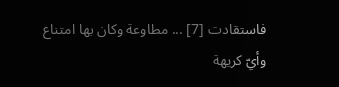فاستقادت [7] ... مطاوعة وكان بها امتناع
وأيّ كريهة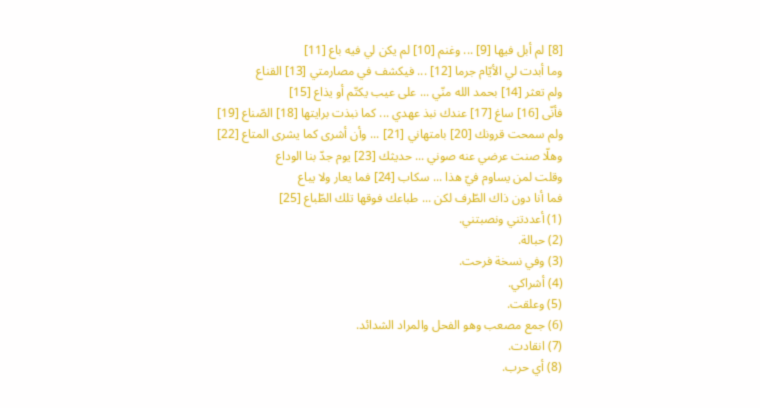[8] لم أبل فيها [9] ... وغنم [10] لم يكن لي فيه باع [11]
وما أبدت لي الأيّام جرما [12] ... فيكشف في مصارمتي [13] القناع
ولم تعثر [14] بحمد الله منّي ... على عيب يكتّم أو يذاع [15]
فأنّى [16] ساغ [17] عندك نبذ عهدي ... كما نبذت برايتها [18] الصّناع [19]
ولم سمحت قرونك [20] بامتهاني [21] ... وأن أشرى كما يشرى المتاع [22]
وهلّا صنت عرضي عنه صوني ... حديثك [23] يوم جدّ بنا الوداع
وقلت لمن يساوم فيّ هذا ... سكاب [24] فما يعار ولا يباع
فما أنا دون ذاك الطّرف لكن ... طباعك فوقها تلك الطّباع [25]
(1) أعددتني ونصبتني.
(2) حبالة.
(3) وفي نسخة فرحت.
(4) أشراكي.
(5) وعلقت.
(6) جمع مصعب وهو الفحل والمراد الشدائد.
(7) انقادت.
(8) أي حرب.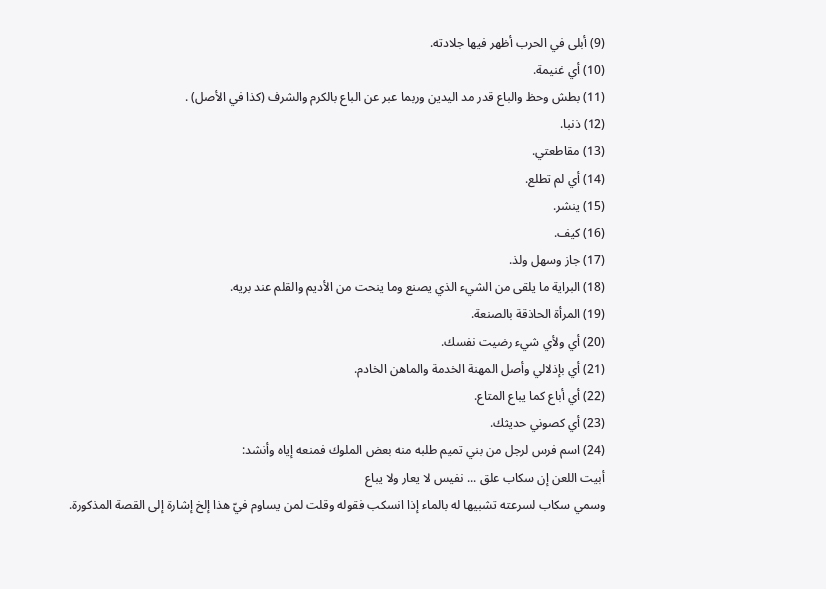(9) أبلى في الحرب أظهر فيها جلادته.
(10) أي غنيمة.
(11) بطش وحظ والباع قدر مد اليدين وربما عبر عن الباع بالكرم والشرف (كذا في الأصل) .
(12) ذنبا.
(13) مقاطعتي.
(14) أي لم تطلع.
(15) ينشر.
(16) كيف.
(17) جاز وسهل ولذ.
(18) البراية ما يلقى من الشيء الذي يصنع وما ينحت من الأديم والقلم عند بريه.
(19) المرأة الحاذقة بالصنعة.
(20) أي ولأي شيء رضيت نفسك.
(21) أي بإذلالي وأصل المهنة الخدمة والماهن الخادم.
(22) أي أباع كما يباع المتاع.
(23) أي كصوني حديثك.
(24) اسم فرس لرجل من بني تميم طلبه منه بعض الملوك فمنعه إياه وأنشد:
أبيت اللعن إن سكاب علق ... نفيس لا يعار ولا يباع
وسمي سكاب لسرعته تشبيها له بالماء إذا انسكب فقوله وقلت لمن يساوم فيّ هذا إلخ إشارة إلى القصة المذكورة.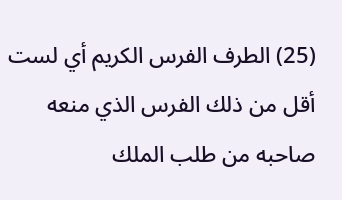(25) الطرف الفرس الكريم أي لست أقل من ذلك الفرس الذي منعه صاحبه من طلب الملك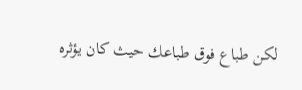لكن طباع فوق طباعك حيث كان يؤثره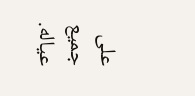على جميع عياله.